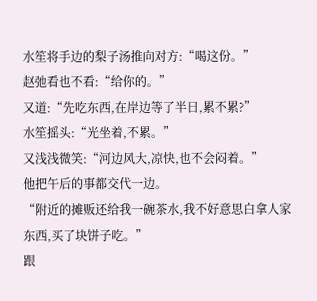水笙将手边的梨子汤推向对方:“喝这份。”
赵弛看也不看:“给你的。”
又道:“先吃东西,在岸边等了半日,累不累?”
水笙摇头:“光坐着,不累。”
又浅浅微笑:“河边风大,凉快,也不会闷着。”
他把午后的事都交代一边。
“附近的摊贩还给我一碗茶水,我不好意思白拿人家东西,买了块饼子吃。”
跟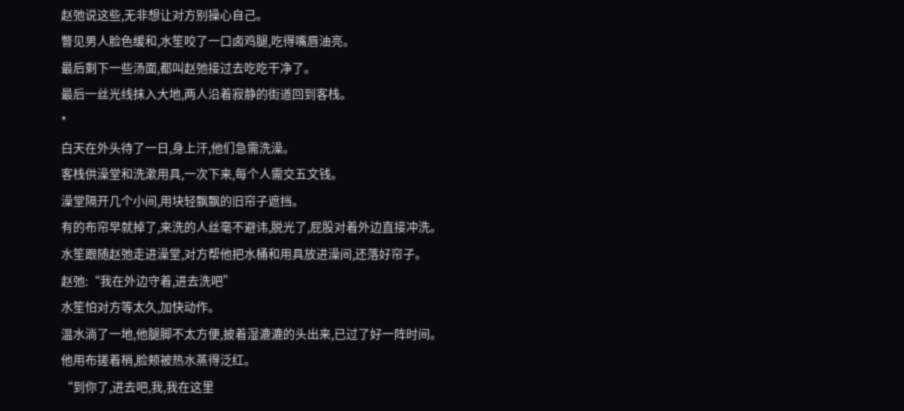赵弛说这些,无非想让对方别操心自己。
瞥见男人脸色缓和,水笙咬了一口卤鸡腿,吃得嘴唇油亮。
最后剩下一些汤面,都叫赵弛接过去吃吃干净了。
最后一丝光线抹入大地,两人沿着寂静的街道回到客栈。
*
白天在外头待了一日,身上汗,他们急需洗澡。
客栈供澡堂和洗漱用具,一次下来,每个人需交五文钱。
澡堂隔开几个小间,用块轻飘飘的旧帘子遮挡。
有的布帘早就掉了,来洗的人丝毫不避讳,脱光了,屁股对着外边直接冲洗。
水笙跟随赵弛走进澡堂,对方帮他把水桶和用具放进澡间,还落好帘子。
赵弛:“我在外边守着,进去洗吧”
水笙怕对方等太久,加快动作。
温水淌了一地,他腿脚不太方便,披着湿漉漉的头出来,已过了好一阵时间。
他用布搓着梢,脸颊被热水蒸得泛红。
“到你了,进去吧,我,我在这里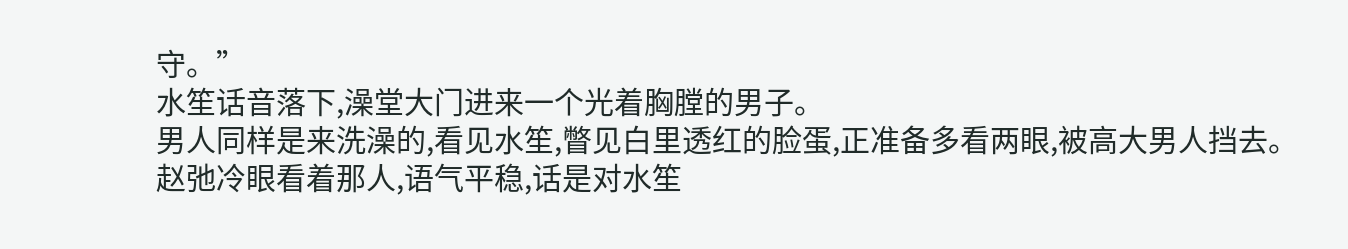守。”
水笙话音落下,澡堂大门进来一个光着胸膛的男子。
男人同样是来洗澡的,看见水笙,瞥见白里透红的脸蛋,正准备多看两眼,被高大男人挡去。
赵弛冷眼看着那人,语气平稳,话是对水笙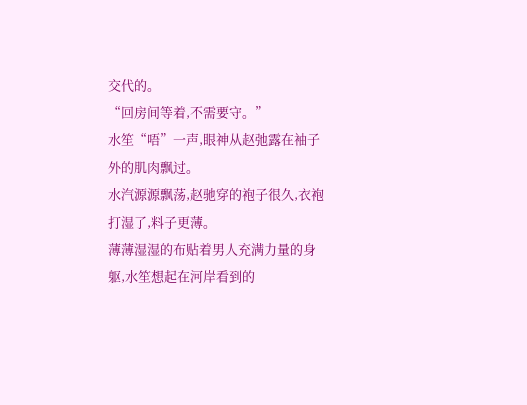交代的。
“回房间等着,不需要守。”
水笙“唔”一声,眼神从赵弛露在袖子外的肌肉飘过。
水汽源源飘荡,赵驰穿的袍子很久,衣袍打湿了,料子更薄。
薄薄湿湿的布贴着男人充满力量的身躯,水笙想起在河岸看到的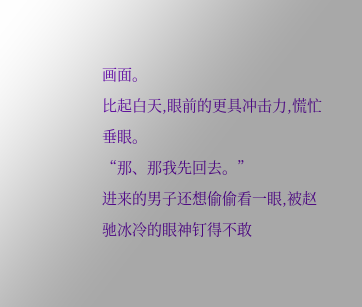画面。
比起白天,眼前的更具冲击力,慌忙垂眼。
“那、那我先回去。”
进来的男子还想偷偷看一眼,被赵驰冰冷的眼神钉得不敢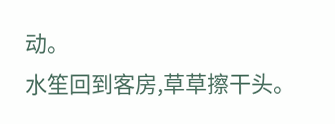动。
水笙回到客房,草草擦干头。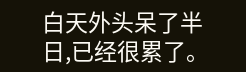白天外头呆了半日,已经很累了。